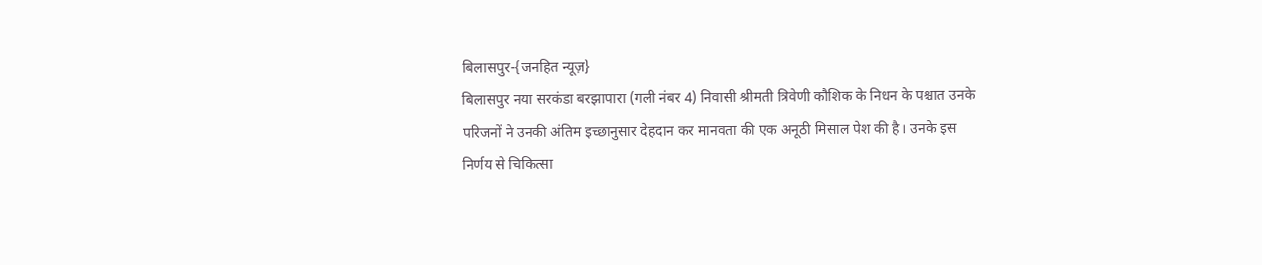बिलासपुर-{जनहित न्यूज़}
बिलासपुर नया सरकंडा बरझापारा (गली नंबर 4) निवासी श्रीमती त्रिवेणी कौशिक के निधन के पश्चात उनके परिजनों ने उनकी अंतिम इच्छानुसार देहदान कर मानवता की एक अनूठी मिसाल पेश की है। उनके इस निर्णय से चिकित्सा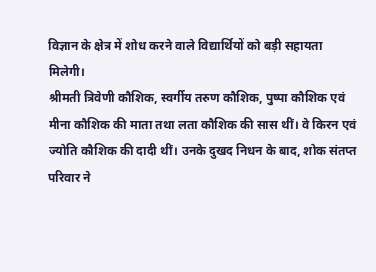विज्ञान के क्षेत्र में शोध करने वाले विद्यार्थियों को बड़ी सहायता मिलेगी।
श्रीमती त्रिवेणी कौशिक, स्वर्गीय तरुण कौशिक, पुष्पा कौशिक एवं मीना कौशिक की माता तथा लता कौशिक की सास थीं। वे किरन एवं ज्योति कौशिक की दादी थीं। उनके दुखद निधन के बाद, शोक संतप्त परिवार ने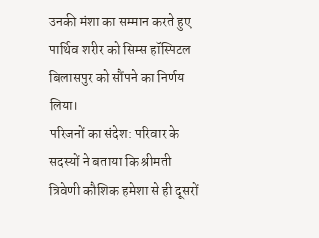उनकी मंशा का सम्मान करते हुए पार्थिव शरीर को सिम्स हॉस्पिटल बिलासपुर को सौंपने का निर्णय लिया।
परिजनों का संदेश: परिवार के सदस्यों ने बताया कि श्रीमती त्रिवेणी कौशिक हमेशा से ही दूसरों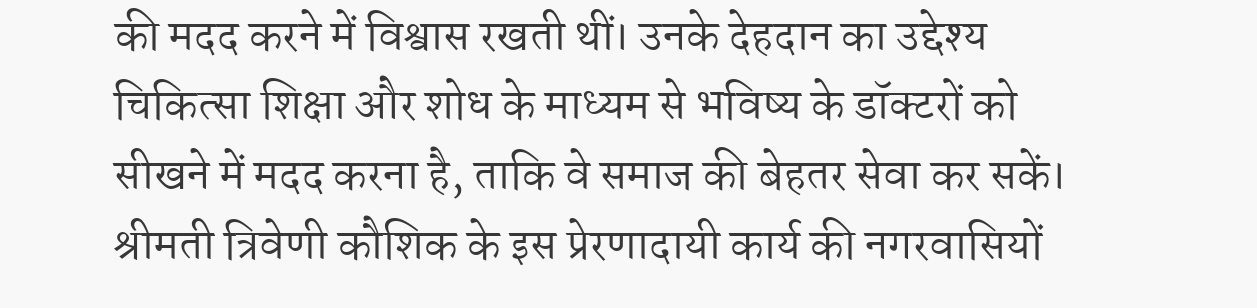की मदद करने में विश्वास रखती थीं। उनके देहदान का उद्देश्य चिकित्सा शिक्षा और शोध के माध्यम से भविष्य के डॉक्टरों को सीखने में मदद करना है, ताकि वे समाज की बेहतर सेवा कर सकें।
श्रीमती त्रिवेणी कौशिक के इस प्रेरणादायी कार्य की नगरवासियों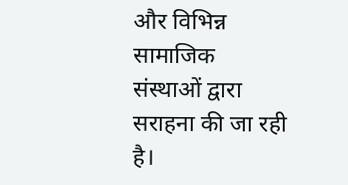और विभिन्न सामाजिक संस्थाओं द्वारा सराहना की जा रही है।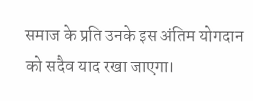समाज के प्रति उनके इस अंतिम योगदान को सदैव याद रखा जाएगा।